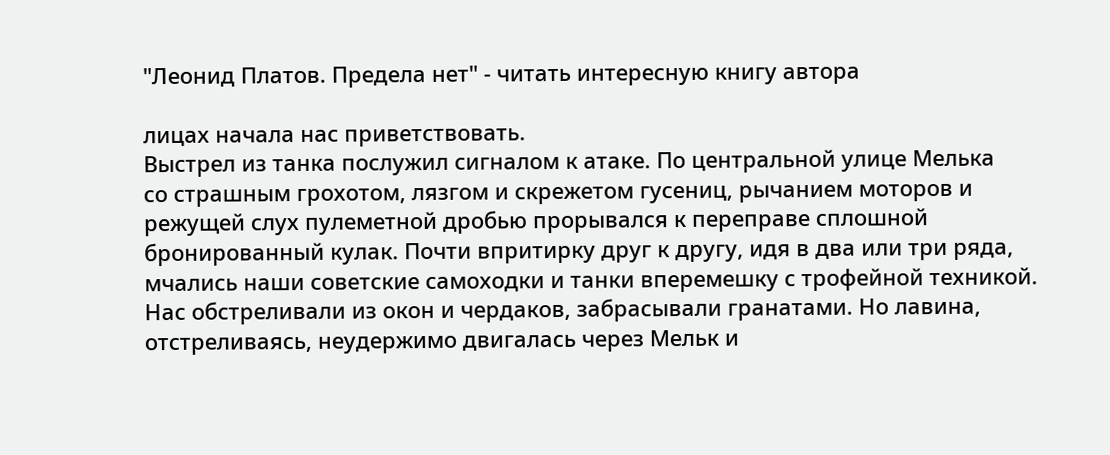"Леонид Платов. Предела нет" - читать интересную книгу автора

лицах начала нас приветствовать.
Выстрел из танка послужил сигналом к атаке. По центральной улице Мелька
со страшным грохотом, лязгом и скрежетом гусениц, рычанием моторов и
режущей слух пулеметной дробью прорывался к переправе сплошной
бронированный кулак. Почти впритирку друг к другу, идя в два или три ряда,
мчались наши советские самоходки и танки вперемешку с трофейной техникой.
Нас обстреливали из окон и чердаков, забрасывали гранатами. Но лавина,
отстреливаясь, неудержимо двигалась через Мельк и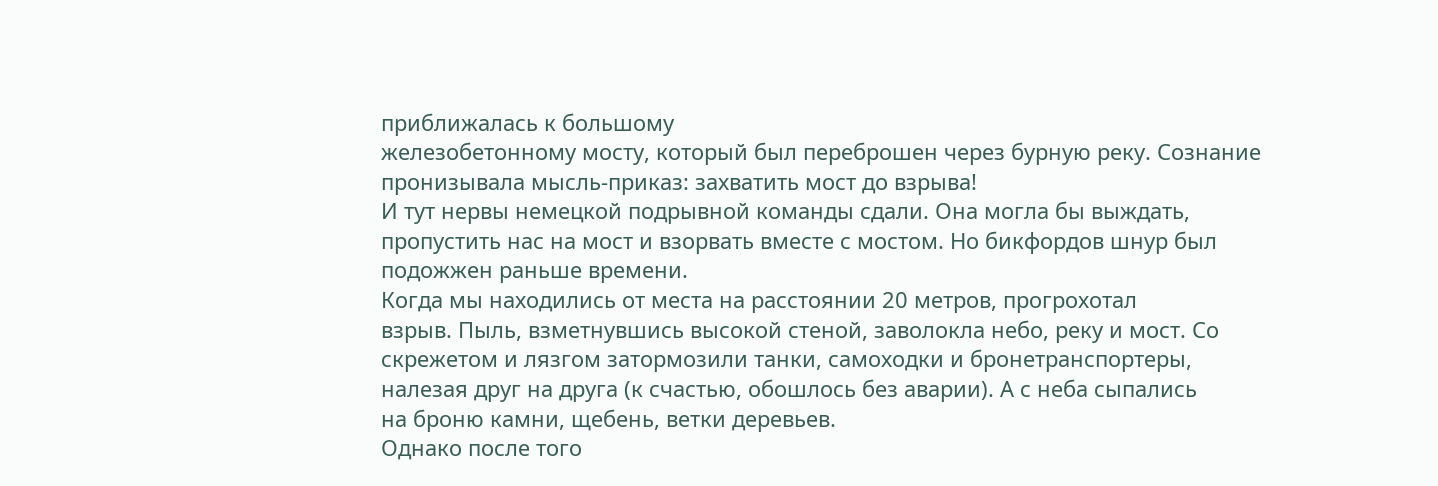приближалась к большому
железобетонному мосту, который был переброшен через бурную реку. Сознание
пронизывала мысль-приказ: захватить мост до взрыва!
И тут нервы немецкой подрывной команды сдали. Она могла бы выждать,
пропустить нас на мост и взорвать вместе с мостом. Но бикфордов шнур был
подожжен раньше времени.
Когда мы находились от места на расстоянии 20 метров, прогрохотал
взрыв. Пыль, взметнувшись высокой стеной, заволокла небо, реку и мост. Со
скрежетом и лязгом затормозили танки, самоходки и бронетранспортеры,
налезая друг на друга (к счастью, обошлось без аварии). А с неба сыпались
на броню камни, щебень, ветки деревьев.
Однако после того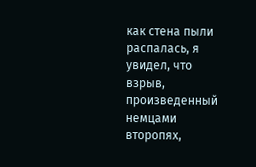как стена пыли распалась, я увидел, что взрыв,
произведенный немцами второпях,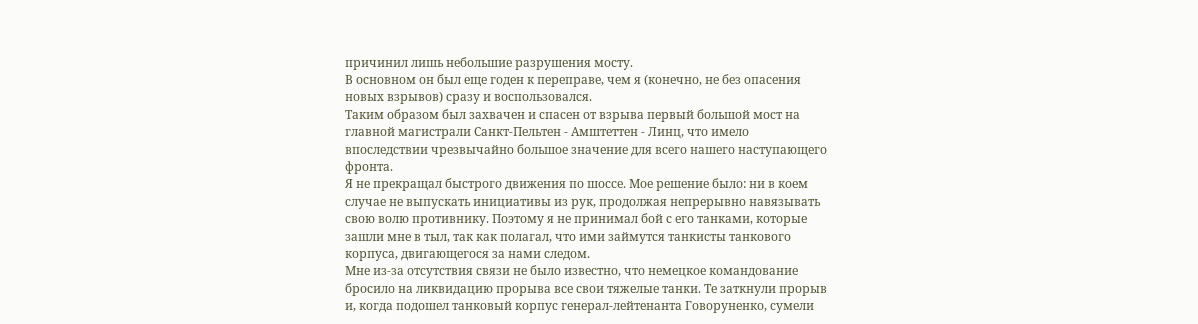причинил лишь небольшие разрушения мосту.
В основном он был еще годен к переправе, чем я (конечно, не без опасения
новых взрывов) сразу и воспользовался.
Таким образом был захвачен и спасен от взрыва первый большой мост на
главной магистрали Санкт-Пельтен - Амштеттен - Линц, что имело
впоследствии чрезвычайно большое значение для всего нашего наступающего
фронта.
Я не прекращал быстрого движения по шоссе. Мое решение было: ни в коем
случае не выпускать инициативы из рук, продолжая непрерывно навязывать
свою волю противнику. Поэтому я не принимал бой с его танками, которые
зашли мне в тыл, так как полагал, что ими займутся танкисты танкового
корпуса, двигающегося за нами следом.
Мне из-за отсутствия связи не было известно, что немецкое командование
бросило на ликвидацию прорыва все свои тяжелые танки. Те заткнули прорыв
и, когда подошел танковый корпус генерал-лейтенанта Говоруненко, сумели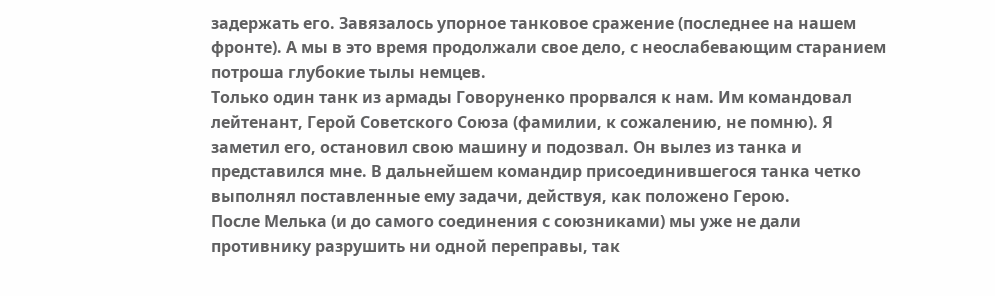задержать его. Завязалось упорное танковое сражение (последнее на нашем
фронте). А мы в это время продолжали свое дело, с неослабевающим старанием
потроша глубокие тылы немцев.
Только один танк из армады Говоруненко прорвался к нам. Им командовал
лейтенант, Герой Советского Союза (фамилии, к сожалению, не помню). Я
заметил его, остановил свою машину и подозвал. Он вылез из танка и
представился мне. В дальнейшем командир присоединившегося танка четко
выполнял поставленные ему задачи, действуя, как положено Герою.
После Мелька (и до самого соединения с союзниками) мы уже не дали
противнику разрушить ни одной переправы, так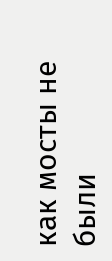как мосты не были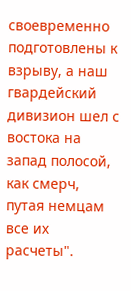своевременно подготовлены к взрыву, а наш гвардейский дивизион шел с
востока на запад полосой, как смерч, путая немцам все их расчеты".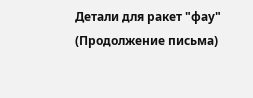Детали для ракет "фау" (Продолжение письма)